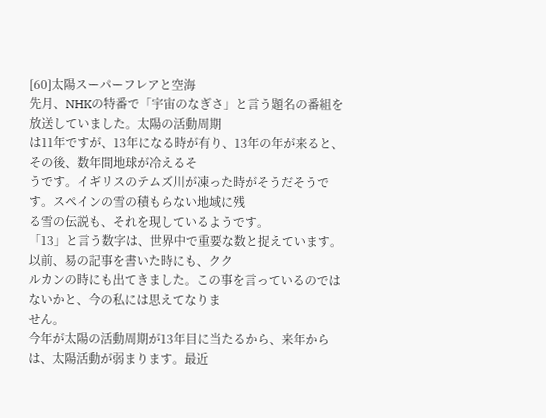[60]太陽スーパーフレアと空海
先月、NHKの特番で「宇宙のなぎさ」と言う題名の番組を放送していました。太陽の活動周期
は11年ですが、13年になる時が有り、13年の年が来ると、その後、数年間地球が冷えるそ
うです。イギリスのテムズ川が凍った時がそうだそうです。スペインの雪の積もらない地域に残
る雪の伝説も、それを現しているようです。
「13」と言う数字は、世界中で重要な数と捉えています。以前、易の記事を書いた時にも、クク
ルカンの時にも出てきました。この事を言っているのではないかと、今の私には思えてなりま
せん。
今年が太陽の活動周期が13年目に当たるから、来年からは、太陽活動が弱まります。最近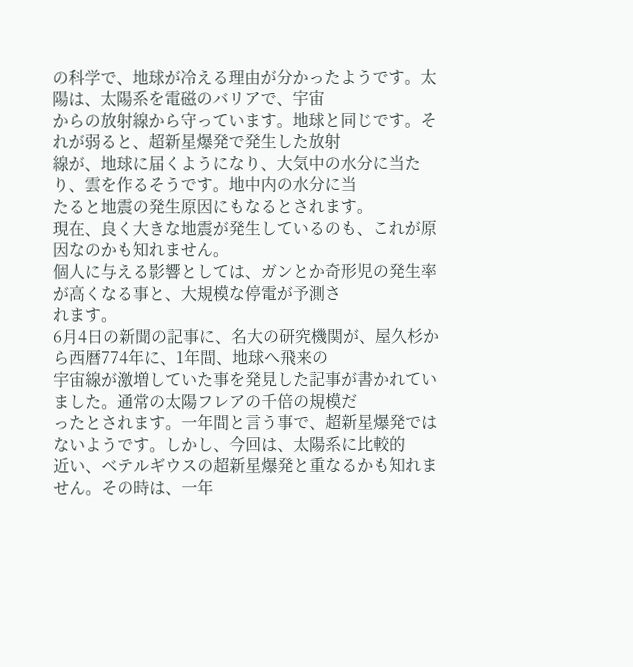の科学で、地球が冷える理由が分かったようです。太陽は、太陽系を電磁のバリアで、宇宙
からの放射線から守っています。地球と同じです。それが弱ると、超新星爆発で発生した放射
線が、地球に届くようになり、大気中の水分に当たり、雲を作るそうです。地中内の水分に当
たると地震の発生原因にもなるとされます。
現在、良く大きな地震が発生しているのも、これが原因なのかも知れません。
個人に与える影響としては、ガンとか奇形児の発生率が高くなる事と、大規模な停電が予測さ
れます。
6月4日の新聞の記事に、名大の研究機関が、屋久杉から西暦774年に、1年間、地球へ飛来の
宇宙線が激増していた事を発見した記事が書かれていました。通常の太陽フレアの千倍の規模だ
ったとされます。一年間と言う事で、超新星爆発ではないようです。しかし、今回は、太陽系に比較的
近い、ベテルギウスの超新星爆発と重なるかも知れません。その時は、一年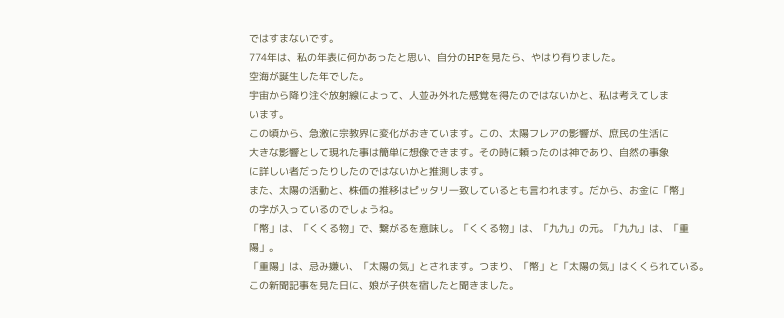ではすまないです。
774年は、私の年表に何かあったと思い、自分のHPを見たら、やはり有りました。
空海が誕生した年でした。
宇宙から降り注ぐ放射線によって、人並み外れた感覚を得たのではないかと、私は考えてしま
います。
この頃から、急激に宗教界に変化がおきています。この、太陽フレアの影響が、庶民の生活に
大きな影響として現れた事は簡単に想像できます。その時に頼ったのは神であり、自然の事象
に詳しい者だったりしたのではないかと推測します。
また、太陽の活動と、株価の推移はピッタリ一致しているとも言われます。だから、お金に「幣」
の字が入っているのでしょうね。
「幣」は、「くくる物」で、繋がるを意味し。「くくる物」は、「九九」の元。「九九」は、「重陽」。
「重陽」は、忌み嫌い、「太陽の気」とされます。つまり、「幣」と「太陽の気」はくくられている。
この新聞記事を見た日に、娘が子供を宿したと聞きました。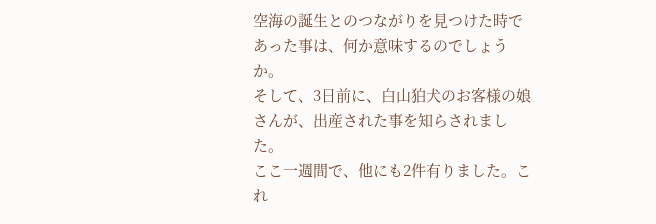空海の誕生とのつながりを見つけた時であった事は、何か意味するのでしょうか。
そして、3日前に、白山狛犬のお客様の娘さんが、出産された事を知らされました。
ここ一週間で、他にも2件有りました。これ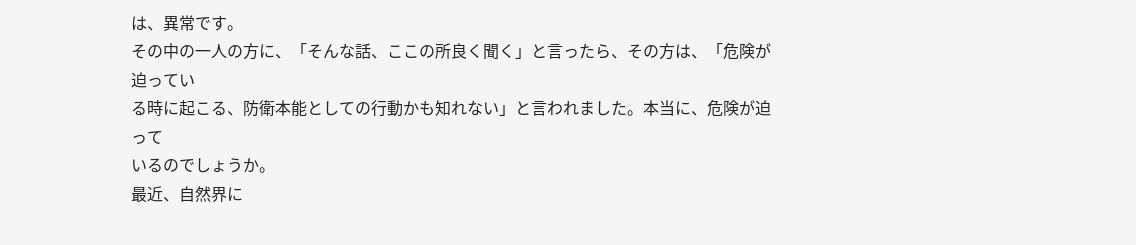は、異常です。
その中の一人の方に、「そんな話、ここの所良く聞く」と言ったら、その方は、「危険が迫ってい
る時に起こる、防衛本能としての行動かも知れない」と言われました。本当に、危険が迫って
いるのでしょうか。
最近、自然界に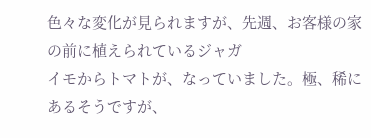色々な変化が見られますが、先週、お客様の家の前に植えられているジャガ
イモからトマトが、なっていました。極、稀にあるそうですが、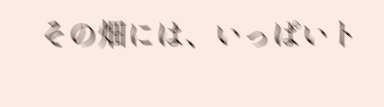その畑には、いっぱいト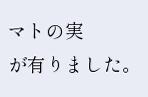マトの実
が有りました。